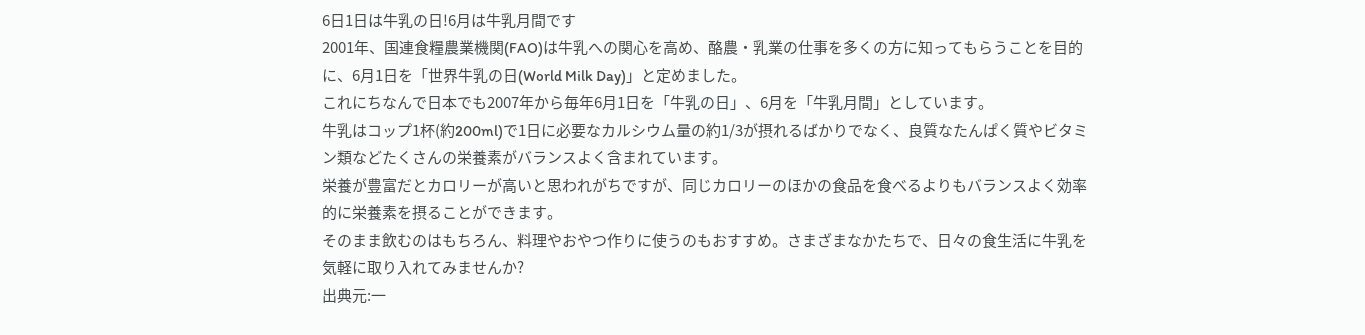6日1日は牛乳の日!6月は牛乳月間です
2001年、国連食糧農業機関(FAO)は牛乳への関心を高め、酪農・乳業の仕事を多くの方に知ってもらうことを目的に、6月1日を「世界牛乳の日(World Milk Day)」と定めました。
これにちなんで日本でも2007年から毎年6月1日を「牛乳の日」、6月を「牛乳月間」としています。
牛乳はコップ1杯(約200ml)で1日に必要なカルシウム量の約1/3が摂れるばかりでなく、良質なたんぱく質やビタミン類などたくさんの栄養素がバランスよく含まれています。
栄養が豊富だとカロリーが高いと思われがちですが、同じカロリーのほかの食品を食べるよりもバランスよく効率的に栄養素を摂ることができます。
そのまま飲むのはもちろん、料理やおやつ作りに使うのもおすすめ。さまざまなかたちで、日々の食生活に牛乳を気軽に取り入れてみませんか?
出典元:一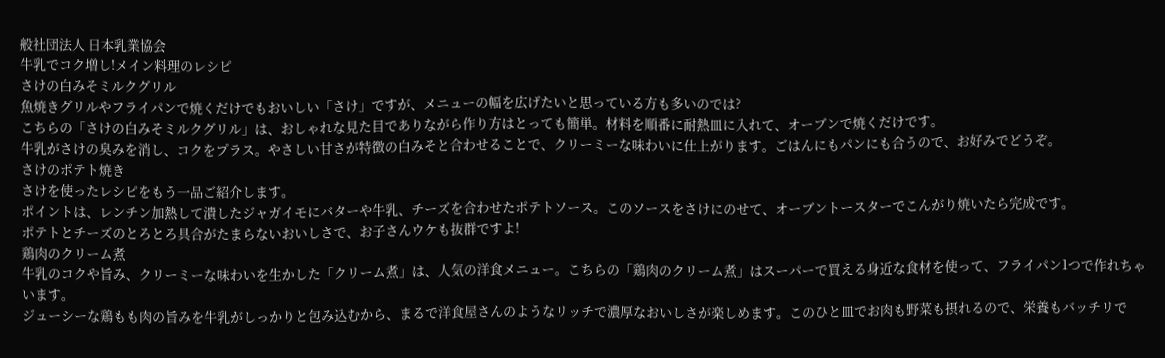般社団法人 日本乳業協会
牛乳でコク増し!メイン料理のレシピ
さけの白みそミルクグリル
魚焼きグリルやフライパンで焼くだけでもおいしい「さけ」ですが、メニューの幅を広げたいと思っている方も多いのでは?
こちらの「さけの白みそミルクグリル」は、おしゃれな見た目でありながら作り方はとっても簡単。材料を順番に耐熱皿に入れて、オーブンで焼くだけです。
牛乳がさけの臭みを消し、コクをプラス。やさしい甘さが特徴の白みそと合わせることで、クリーミーな味わいに仕上がります。ごはんにもパンにも合うので、お好みでどうぞ。
さけのポテト焼き
さけを使ったレシピをもう一品ご紹介します。
ポイントは、レンチン加熱して潰したジャガイモにバターや牛乳、チーズを合わせたポテトソース。このソースをさけにのせて、オーブントースターでこんがり焼いたら完成です。
ポテトとチーズのとろとろ具合がたまらないおいしさで、お子さんウケも抜群ですよ!
鶏肉のクリーム煮
牛乳のコクや旨み、クリーミーな味わいを生かした「クリーム煮」は、人気の洋食メニュー。こちらの「鶏肉のクリーム煮」はスーパーで買える身近な食材を使って、フライパン1つで作れちゃいます。
ジューシーな鶏もも肉の旨みを牛乳がしっかりと包み込むから、まるで洋食屋さんのようなリッチで濃厚なおいしさが楽しめます。このひと皿でお肉も野菜も摂れるので、栄養もバッチリで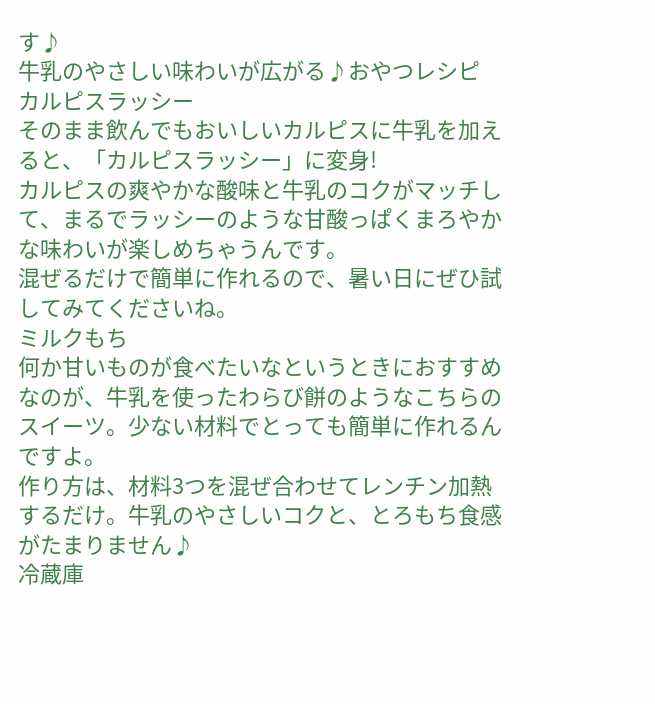す♪
牛乳のやさしい味わいが広がる♪おやつレシピ
カルピスラッシー
そのまま飲んでもおいしいカルピスに牛乳を加えると、「カルピスラッシー」に変身!
カルピスの爽やかな酸味と牛乳のコクがマッチして、まるでラッシーのような甘酸っぱくまろやかな味わいが楽しめちゃうんです。
混ぜるだけで簡単に作れるので、暑い日にぜひ試してみてくださいね。
ミルクもち
何か甘いものが食べたいなというときにおすすめなのが、牛乳を使ったわらび餅のようなこちらのスイーツ。少ない材料でとっても簡単に作れるんですよ。
作り方は、材料3つを混ぜ合わせてレンチン加熱するだけ。牛乳のやさしいコクと、とろもち食感がたまりません♪
冷蔵庫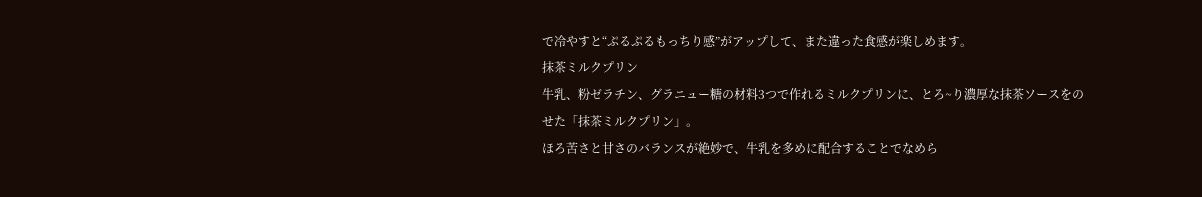で冷やすと“ぷるぷるもっちり感”がアップして、また違った食感が楽しめます。
抹茶ミルクプリン
牛乳、粉ゼラチン、グラニュー糖の材料3つで作れるミルクプリンに、とろ~り濃厚な抹茶ソースをのせた「抹茶ミルクプリン」。
ほろ苦さと甘さのバランスが絶妙で、牛乳を多めに配合することでなめら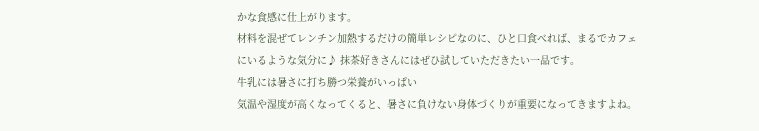かな食感に仕上がります。
材料を混ぜてレンチン加熱するだけの簡単レシピなのに、ひと口食べれば、まるでカフェにいるような気分に♪ 抹茶好きさんにはぜひ試していただきたい一品です。
牛乳には暑さに打ち勝つ栄養がいっぱい
気温や湿度が高くなってくると、暑さに負けない身体づくりが重要になってきますよね。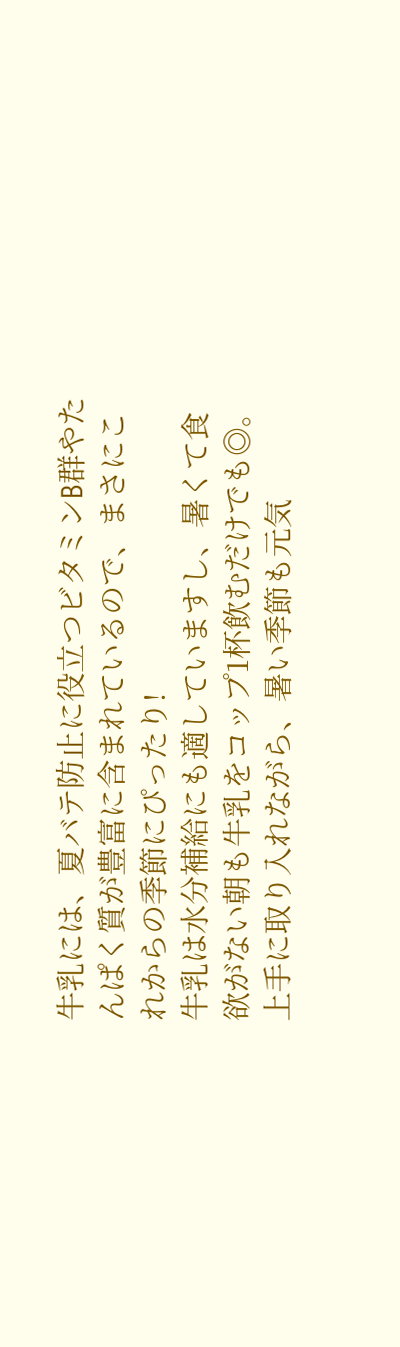牛乳には、夏バテ防止に役立つビタミンB群やたんぱく質が豊富に含まれているので、まさにこれからの季節にぴったり!
牛乳は水分補給にも適していますし、暑くて食欲がない朝も牛乳をコップ1杯飲むだけでも◎。上手に取り入れながら、暑い季節も元気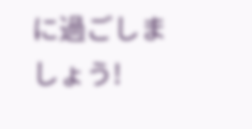に過ごしましょう!